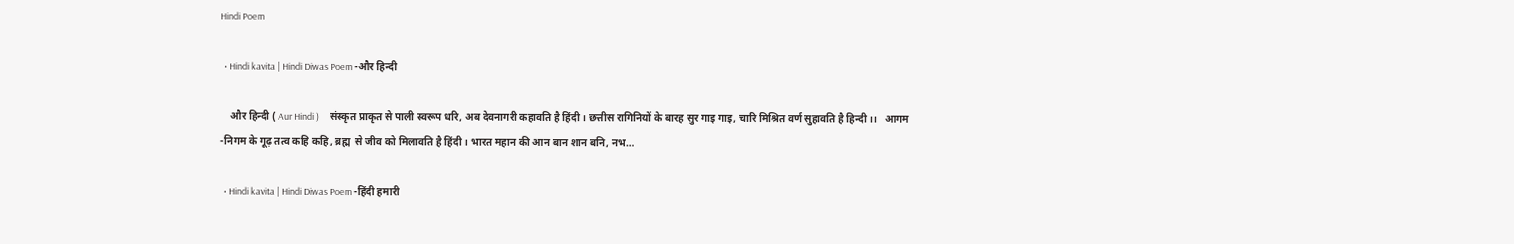Hindi Poem

  • Hindi kavita | Hindi Diwas Poem -और हिन्दी

    और हिन्दी ( Aur Hindi )     संस्कृत प्राकृत से पाली स्वरूप धरि, अब देवनागरी कहावति है हिंदी। छत्तीस रागिनियों के बारह सुर गाइ गाइ, चारि मिश्रित वर्ण सुहावति है हिन्दी।।   आगम -निगम के गूढ़ तत्व कहि कहि, ब्रह्म  से जीव को मिलावति है हिंदी। भारत महान की आन बान शान बनि, नभ…

  • Hindi kavita | Hindi Diwas Poem -हिंदी हमारी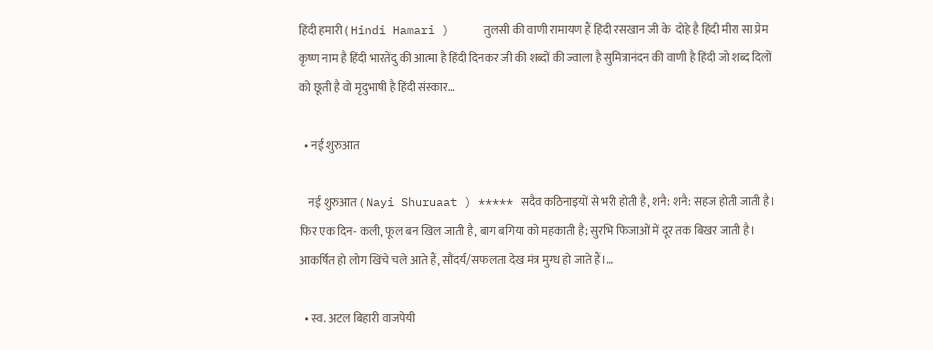हिंदी हमारी ( Hindi Hamari )     तुलसी की वाणी रामायण हैं हिंदी रसखान जी के  दोहे है हिंदी मीरा सा प्रेम कृष्ण नाम है हिंदी भारतेंदु की आत्मा है हिंदी दिनकर जी की शब्दों की ज्वाला है सुमित्रानंदन की वाणी है हिंदी जो शब्द दिलों को छूती है वो मृदुभाषी है हिंदी संस्कार…

  • नई शुरुआत

    नई शुरुआत ( Nayi Shuruaat ) ***** सदैव कठिनाइयों से भरी होती है, शनै: शनै: सहज होती जाती है। फिर एक दिन- कली, फूल बन खिल जाती है, बाग बगिया को महकाती है; सुरभि फिजाओं में दूर तक बिखर जाती है। आकर्षित हो लोग खिंचे चले आते हैं, सौंदर्य/सफलता देख मंत्र मुग्ध हो जाते हैं।…

  • स्व. अटल बिहारी वाजपेयी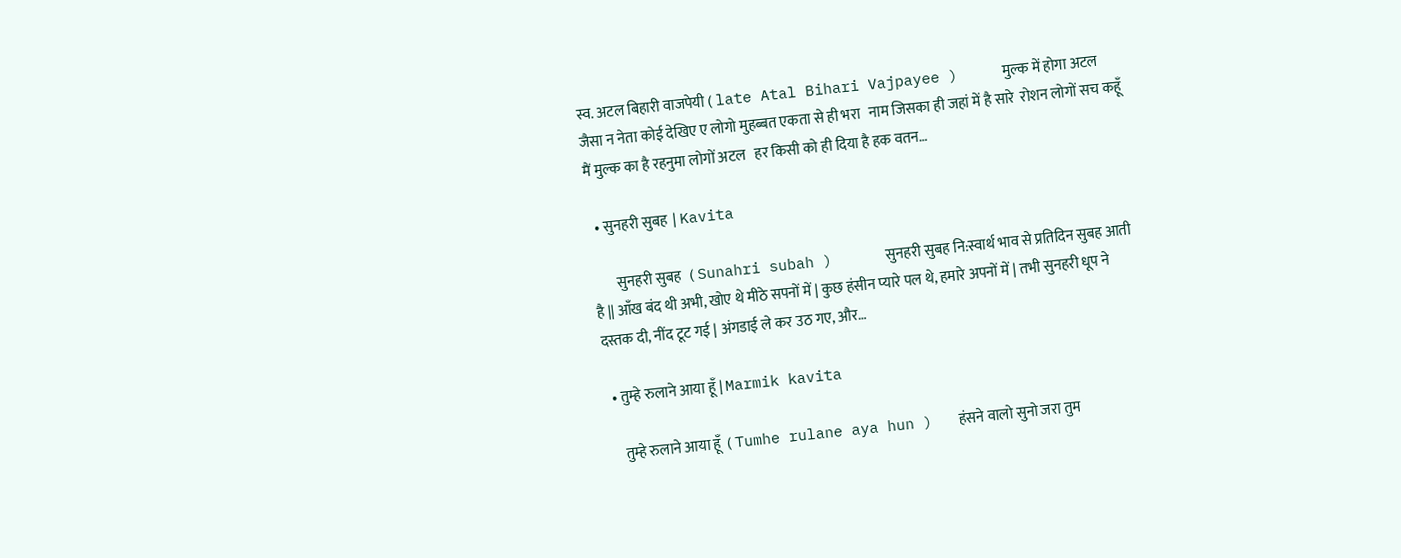स्व. अटल बिहारी वाजपेयी ( late Atal Bihari Vajpayee )     मुल्क में होगा अटल जैसा न नेता कोई देखिए ए लोगो मुहब्बत एकता से ही भरा   नाम जिसका ही जहां में है सारे  रोशन लोगों सच कहूँ मैं मुल्क का है रहनुमा लोगों अटल   हर किसी को ही दिया है हक वतन…

  • सुनहरी सुबह  | Kavita

        सुनहरी सुबह   ( Sunahri subah )      सुनहरी सुबह नि:स्वार्थ भाव से प्रतिदिन सुबह आती है || आँख बंद थी अभी, खोए थे मीठे सपनों में | कुछ हंसीन प्यारे पल थे, हमारे अपनों में | तभी सुनहरी धूप ने दस्तक दी, नींद टूट गई | अंगडाई ले कर उठ गए, और…

  • तुम्हे रुलाने आया हूँ | Marmik kavita

     तुम्हे रुलाने आया हूँ  ( Tumhe rulane aya hun )   हंसने वालो सुनो जरा तुम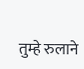तुम्हे रुलाने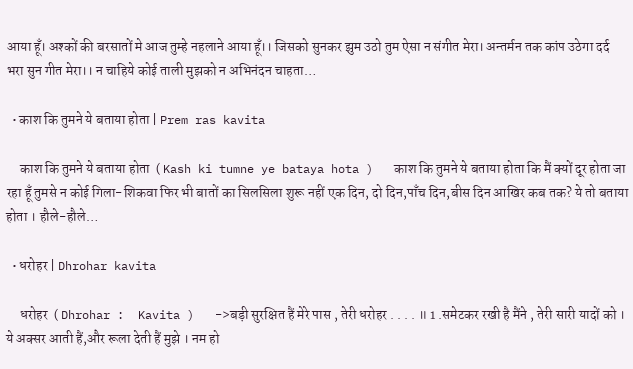आया हूँ। अश्कों की बरसातों मे आज तुम्हे नहलाने आया हूँ।। जिसको सुनकर झुम उठो तुम ऐसा न संगीत मेरा। अन्तर्मन तक कांप उठेगा दर्द भरा सुन गीत मेरा।। न चाहिये कोई ताली मुझको न अभिनंदन चाहता…

  • काश कि तुमने ये बताया होता | Prem ras kavita

     काश कि तुमने ये बताया होता  ( Kash ki tumne ye bataya hota )   काश कि तुमने ये बताया होता कि मैं क्यों दूर होता जा रहा हूँ तुमसे न कोई गिला-शिकवा फिर भी बातों का सिलसिला शुरू नहीं एक दिन, दो दिन,पाँच दिन,बीस दिन आखिर कब तक? ये तो बताया होता । हौले-हौले…

  • धरोहर | Dhrohar kavita

     धरोहर  ( Dhrohar :  Kavita )   ->बड़ी सुरक्षित हैं मेरे पास , तेरी धरोहर . . . . ॥ 1 .समेटकर रखी है मैंने , तेरी सारी यादों को ।  ये अक्सर आती हैं,और रूला देती हैं मुझे । नम हो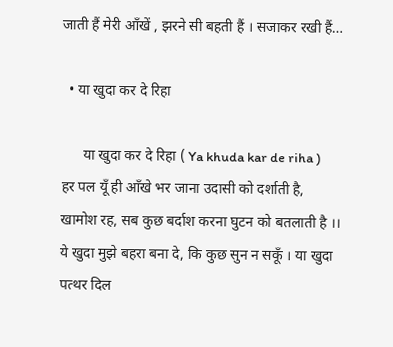जाती हैं मेरी आँखें , झरने सी बहती हैं । सजाकर रखी हैं…

  • या खुदा कर दे रिहा

      या खुदा कर दे रिहा ( Ya khuda kar de riha )   हर पल यूँ ही आँखे भर जाना उदासी को दर्शाती है, खामोश रह, सब कुछ बर्दाश करना घुटन को बतलाती है ।। ये खुदा मुझे बहरा बना दे, कि कुछ सुन न सकूँ । या खुदा पत्थर दिल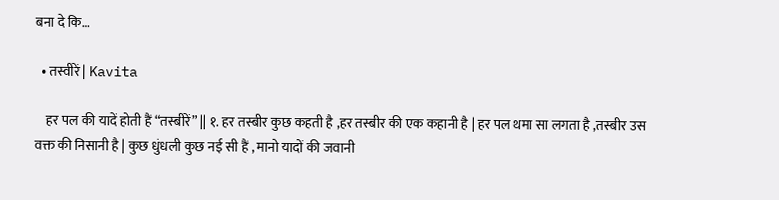बना दे कि…

  • तस्वीरें | Kavita

    हर पल की यादें होती हैं “तस्बीरें” || १. हर तस्बीर कुछ कहती है ,हर तस्बीर की एक कहानी है | हर पल थमा सा लगता है ,तस्बीर उस वक्त की निसानी है | कुछ धुंधली कुछ नई सी हैं , मानो यादों की जवानी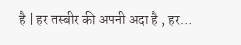है | हर तस्बीर की अपनी अदा है , हर…